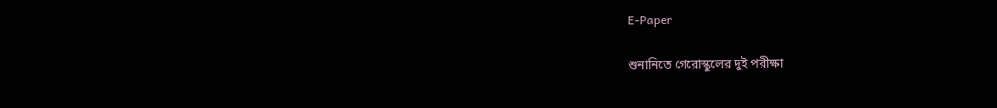E-Paper

শুনানিতে গেরোস্কুলের দুই পরীক্ষা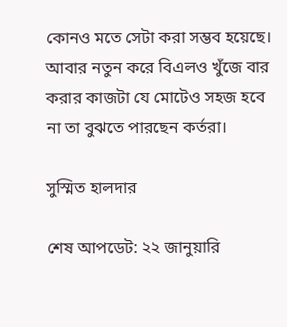কোনও মতে সেটা করা সম্ভব হয়েছে। আবার নতুন করে বিএলও খুঁজে বার করার কাজটা যে মোটেও সহজ হবে না তা বুঝতে পারছেন কর্তরা।

সুস্মিত হালদার

শেষ আপডেট: ২২ জানুয়ারি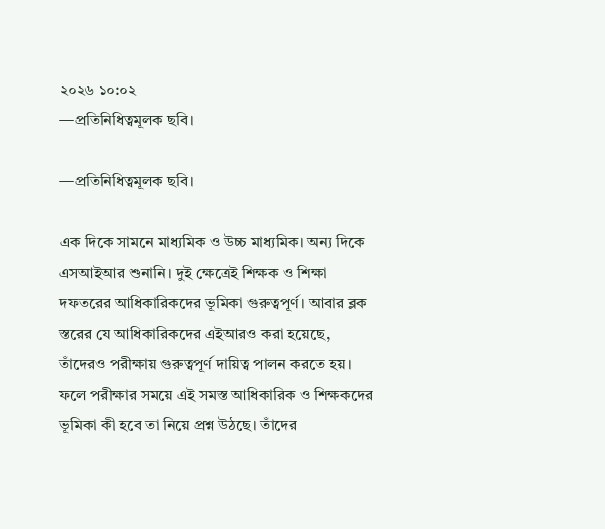২০২৬ ১০:০২
—প্রতিনিধিত্বমূলক ছবি।

—প্রতিনিধিত্বমূলক ছবি।

এক দিকে সামনে মাধ্যমিক ও উচ্চ মাধ্যমিক। অন্য দিকে এসআইআর শুনানি। দুই ক্ষেত্রেই শিক্ষক ও শিক্ষা দফতরের আধিকারিকদের ভূমিকা গুরুত্বপূর্ণ। আবার ব্লক স্তরের যে আধিকারিকদের এইআরও করা হয়েছে, তাঁদেরও পরীক্ষায় গুরুত্বপূর্ণ দায়িত্ব পালন করতে হয়। ফলে পরীক্ষার সময়ে এই সমস্ত আধিকারিক ও শিক্ষকদের ভূমিকা কী হবে তা নিয়ে প্রশ্ন উঠছে। তাঁদের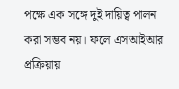পক্ষে এক সঙ্গে দুই দায়িত্ব পালন করা সম্ভব নয়। ফলে এসআইআর প্রক্রিয়ায়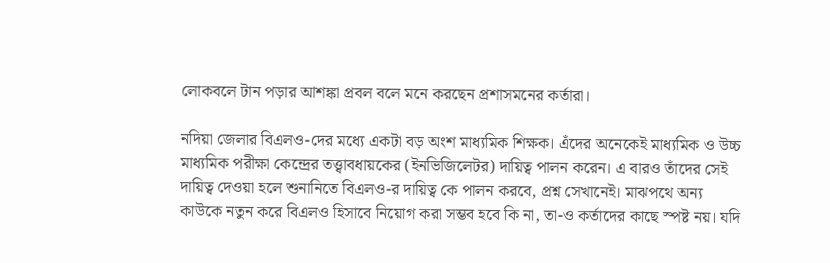লোকবলে টান পড়ার আশঙ্কা প্রবল বলে মনে করছেন প্রশাসমনের কর্তারা।

নদিয়া জেলার বিএলও-দের মধ্যে একটা বড় অংশ মাধ্যমিক শিক্ষক। এঁদের অনেকেই মাধ্যমিক ও উচ্চ মাধ্যমিক পরীক্ষা কেন্দ্রের তত্ত্বাবধায়কের (ইনভিজিলেটর) দায়িত্ব পালন করেন। এ বারও তাঁদের সেই দায়িত্ব দেওয়া হলে শুনানিতে বিএলও-র দায়িত্ব কে পালন করবে, প্রশ্ন সেখানেই। মাঝপথে অন্য কাউকে নতুন করে বিএলও হিসাবে নিয়োগ করা সম্ভব হবে কি না, তা-ও কর্তাদের কাছে স্পষ্ট নয়। যদি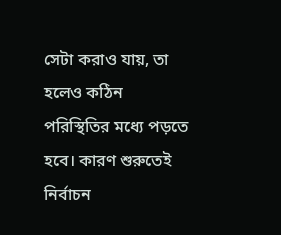সেটা করাও যায়, তা হলেও কঠিন পরিস্থিতির মধ্যে পড়তে হবে। কারণ শুরুতেই নির্বাচন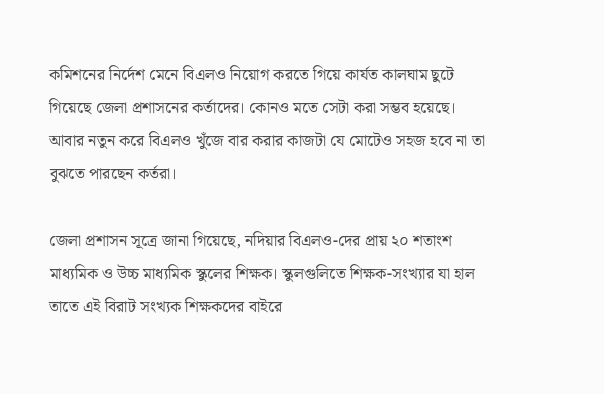কমিশনের নির্দেশ মেনে বিএলও নিয়োগ করতে গিয়ে কার্যত কালঘাম ছুটে গিয়েছে জেলা প্রশাসনের কর্তাদের। কোনও মতে সেটা করা সম্ভব হয়েছে। আবার নতুন করে বিএলও খুঁজে বার করার কাজটা যে মোটেও সহজ হবে না তা বুঝতে পারছেন কর্তরা।

জেলা প্রশাসন সূত্রে জানা গিয়েছে, নদিয়ার বিএলও-দের প্রায় ২০ শতাংশ মাধ্যমিক ও উচ্চ মাধ্যমিক স্কুলের শিক্ষক। স্কুলগুলিতে শিক্ষক-সংখ্যার যা হাল তাতে এই বিরাট সংখ্যক শিক্ষকদের বাইরে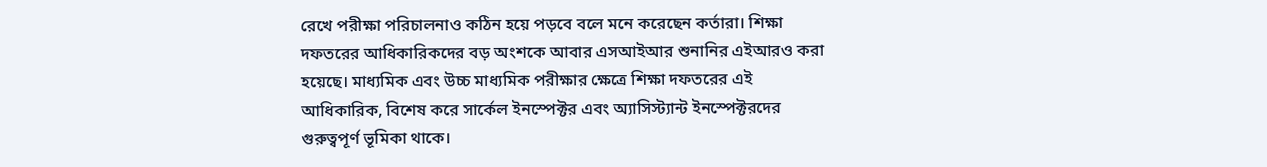রেখে পরীক্ষা পরিচালনাও কঠিন হয়ে পড়বে বলে মনে করেছেন কর্তারা। শিক্ষা দফতরের আধিকারিকদের বড় অংশকে আবার এসআইআর শুনানির এইআরও করা হয়েছে। মাধ্যমিক এবং উচ্চ মাধ্যমিক পরীক্ষার ক্ষেত্রে শিক্ষা দফতরের এই আধিকারিক, বিশেষ করে সার্কেল ইনস্পেক্টর এবং অ্যাসিস্ট্যান্ট ইনস্পেক্টরদের গুরুত্বপূর্ণ ভূমিকা থাকে।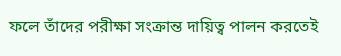ফলে তাঁদের পরীক্ষা সংক্রান্ত দায়িত্ব পালন করতেই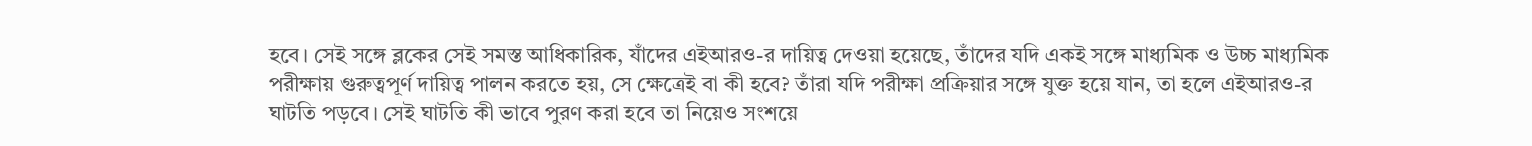হবে। সেই সঙ্গে ব্লকের সেই সমস্ত আধিকারিক, যাঁদের এইআরও-র দায়িত্ব দেওয়া হয়েছে, তাঁদের যদি একই সঙ্গে মাধ্যমিক ও উচ্চ মাধ্যমিক পরীক্ষায় গুরুত্বপূর্ণ দায়িত্ব পালন করতে হয়, সে ক্ষেত্রেই বা কী হবে? তাঁরা যদি পরীক্ষা প্রক্রিয়ার সঙ্গে যুক্ত হয়ে যান, তা হলে এইআরও-র ঘাটতি পড়বে। সেই ঘাটতি কী ভাবে পুরণ করা হবে তা নিয়েও সংশয়ে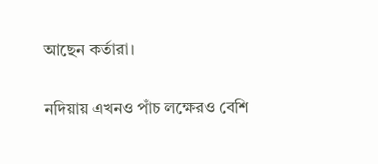আছেন কর্তারা।

নদিয়ায় এখনও পাঁচ লক্ষেরও বেশি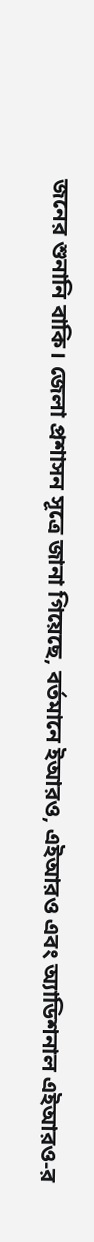জনের শুনানি বাকি। জেলা প্রশাসন সূত্রে জানা গিয়েছে, বর্তমানে ইআরও, এইআরও এবং অ্যাডিশনাল এইআরও-র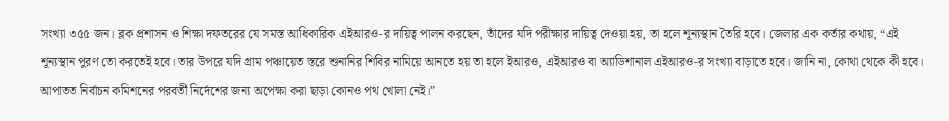সংখ্যা ৩৫৫ জন। ব্লক প্রশাসন ও শিক্ষা দফতরের যে সমস্ত আধিকারিক এইআরও-র দায়িত্ব পালন করছেন, তাঁদের যদি পরীক্ষার দায়িত্ব দেওয়া হয়, তা হলে শূন্যস্থান তৈরি হবে। জেলার এক কর্তার কথায়, “এই শূন্যস্থান পুরণ তো করতেই হবে। তার উপরে যদি গ্রাম পঞ্চায়েত স্তরে শুনানির শিবির নামিয়ে আনতে হয় তা হলে ইআরও, এইআরও বা অ্যাডিশানাল এইআরও-র সংখ্যা বাড়াতে হবে। জানি না, কোথা থেকে কী হবে। আপাতত নির্বাচন কমিশনের পরবর্তী নির্দেশের জন্য অপেক্ষা করা ছাড়া কোনও পথ খোলা নেই।”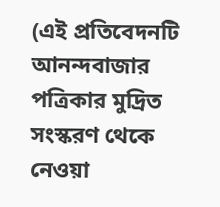(এই প্রতিবেদনটি আনন্দবাজার পত্রিকার মুদ্রিত সংস্করণ থেকে নেওয়া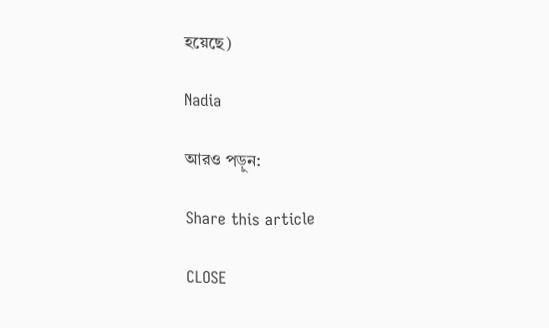হয়েছে)

Nadia

আরও পড়ুন:

Share this article

CLOSE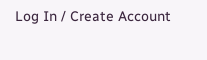Log In / Create Account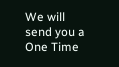We will send you a One Time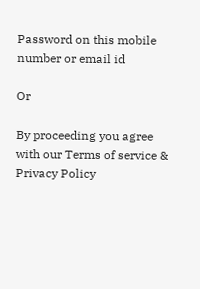Password on this mobile number or email id

Or

By proceeding you agree with our Terms of service & Privacy Policy